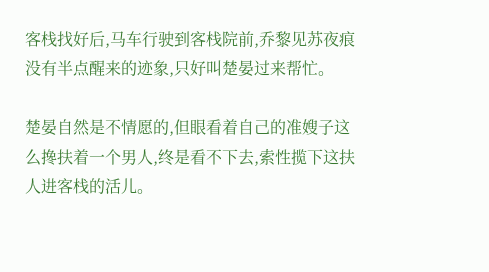客栈找好后,马车行驶到客栈院前,乔黎见苏夜痕没有半点醒来的迹象,只好叫楚晏过来帮忙。

楚晏自然是不情愿的,但眼看着自己的准嫂子这么搀扶着一个男人,终是看不下去,索性揽下这扶人进客栈的活儿。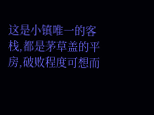这是小镇唯一的客栈,都是茅草盖的平房,破败程度可想而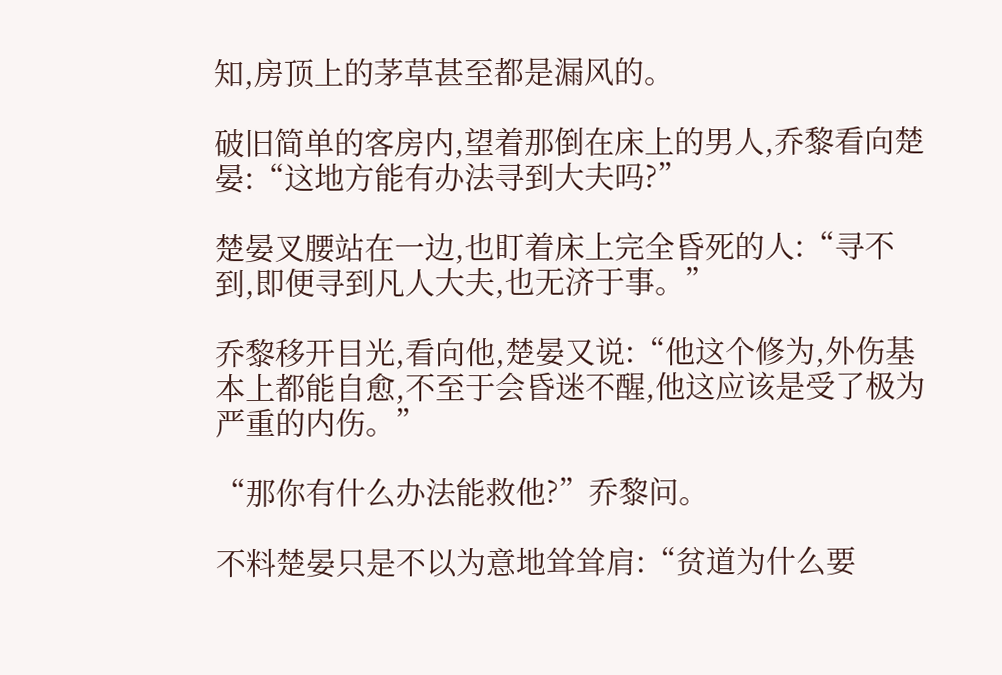知,房顶上的茅草甚至都是漏风的。

破旧简单的客房内,望着那倒在床上的男人,乔黎看向楚晏:“这地方能有办法寻到大夫吗?”

楚晏叉腰站在一边,也盯着床上完全昏死的人:“寻不到,即便寻到凡人大夫,也无济于事。”

乔黎移开目光,看向他,楚晏又说:“他这个修为,外伤基本上都能自愈,不至于会昏迷不醒,他这应该是受了极为严重的内伤。”

“那你有什么办法能救他?”乔黎问。

不料楚晏只是不以为意地耸耸肩:“贫道为什么要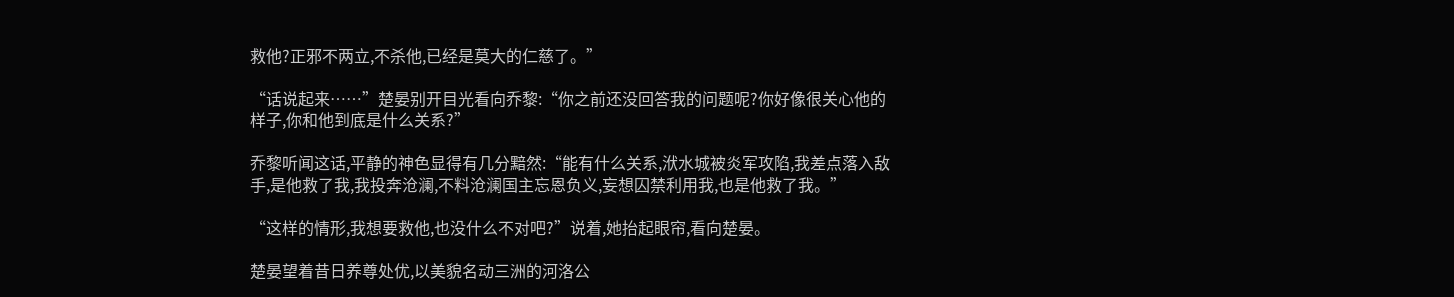救他?正邪不两立,不杀他,已经是莫大的仁慈了。”

“话说起来……”楚晏别开目光看向乔黎:“你之前还没回答我的问题呢?你好像很关心他的样子,你和他到底是什么关系?”

乔黎听闻这话,平静的神色显得有几分黯然:“能有什么关系,洑水城被炎军攻陷,我差点落入敌手,是他救了我,我投奔沧澜,不料沧澜国主忘恩负义,妄想囚禁利用我,也是他救了我。”

“这样的情形,我想要救他,也没什么不对吧?”说着,她抬起眼帘,看向楚晏。

楚晏望着昔日养尊处优,以美貌名动三洲的河洛公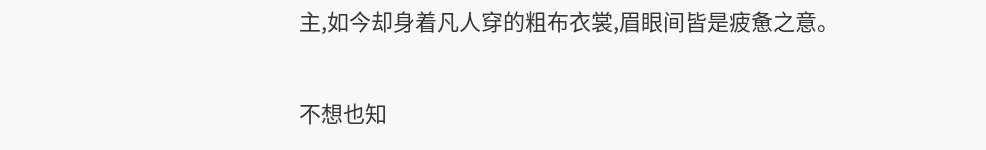主,如今却身着凡人穿的粗布衣裳,眉眼间皆是疲惫之意。

不想也知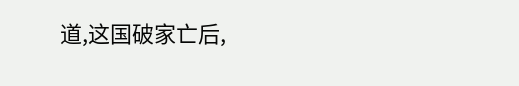道,这国破家亡后,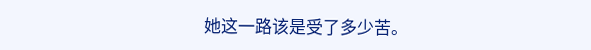她这一路该是受了多少苦。